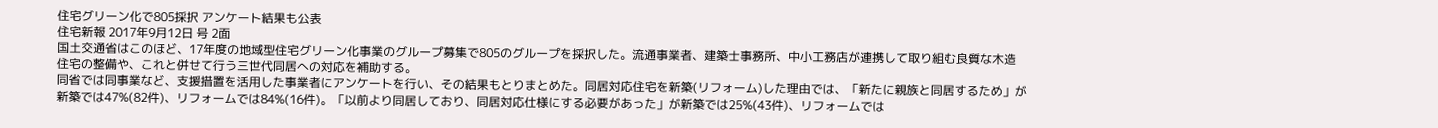住宅グリーン化で805採択 アンケート結果も公表
住宅新報 2017年9月12日 号 2面
国土交通省はこのほど、17年度の地域型住宅グリーン化事業のグループ募集で805のグループを採択した。流通事業者、建築士事務所、中小工務店が連携して取り組む良質な木造住宅の整備や、これと併せて行う三世代同居への対応を補助する。
同省では同事業など、支援措置を活用した事業者にアンケートを行い、その結果もとりまとめた。同居対応住宅を新築(リフォーム)した理由では、「新たに親族と同居するため」が新築では47%(82件)、リフォームでは84%(16件)。「以前より同居しており、同居対応仕様にする必要があった」が新築では25%(43件)、リフォームでは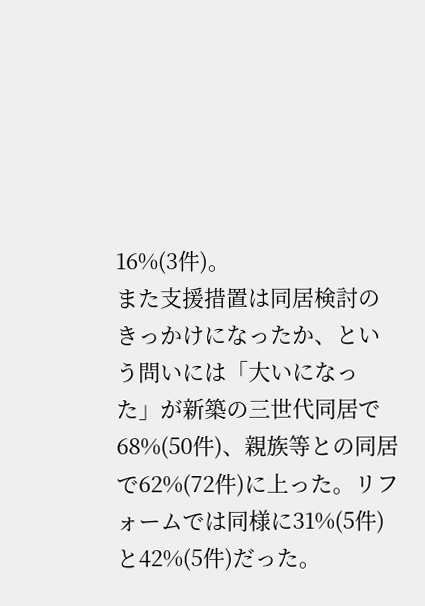16%(3件)。
また支援措置は同居検討のきっかけになったか、という問いには「大いになった」が新築の三世代同居で68%(50件)、親族等との同居で62%(72件)に上った。リフォームでは同様に31%(5件)と42%(5件)だった。